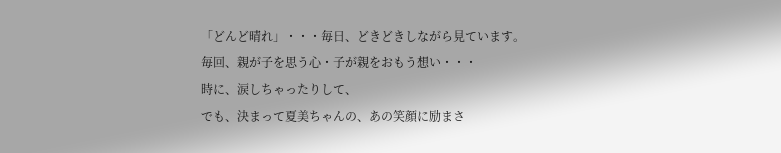「どんど晴れ」・・・毎日、どきどきしながら見ています。
毎回、親が子を思う心・子が親をおもう想い・・・
時に、涙しちゃったりして、
でも、決まって夏美ちゃんの、あの笑顔に励まさ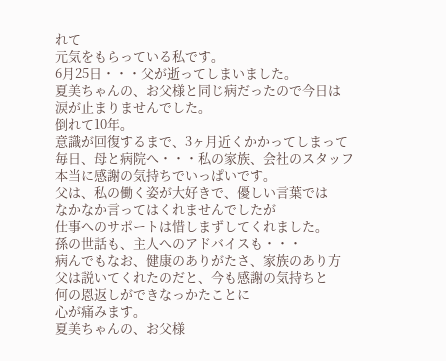れて
元気をもらっている私です。
6月25日・・・父が逝ってしまいました。
夏美ちゃんの、お父様と同じ病だったので今日は
涙が止まりませんでした。
倒れて10年。
意識が回復するまで、3ヶ月近くかかってしまって
毎日、母と病院へ・・・私の家族、会社のスタッフ
本当に感謝の気持ちでいっぱいです。
父は、私の働く姿が大好きで、優しい言葉では
なかなか言ってはくれませんでしたが
仕事へのサポートは惜しまずしてくれました。
孫の世話も、主人へのアドバイスも・・・
病んでもなお、健康のありがたさ、家族のあり方
父は説いてくれたのだと、今も感謝の気持ちと
何の恩返しができなっかたことに
心が痛みます。
夏美ちゃんの、お父様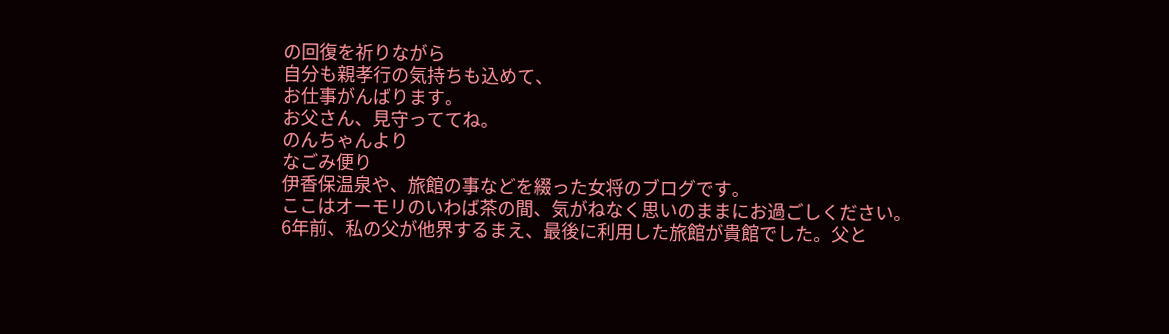の回復を祈りながら
自分も親孝行の気持ちも込めて、
お仕事がんばります。
お父さん、見守っててね。
のんちゃんより
なごみ便り
伊香保温泉や、旅館の事などを綴った女将のブログです。
ここはオーモリのいわば茶の間、気がねなく思いのままにお過ごしください。
6年前、私の父が他界するまえ、最後に利用した旅館が貴館でした。父と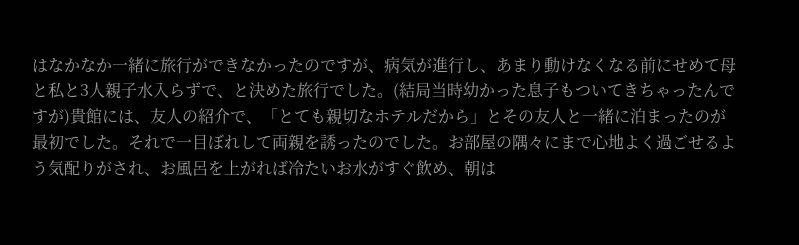はなかなか一緒に旅行ができなかったのですが、病気が進行し、あまり動けなくなる前にせめて母と私と3人親子水入らずで、と決めた旅行でした。(結局当時幼かった息子もついてきちゃったんですが)貴館には、友人の紹介で、「とても親切なホテルだから」とその友人と一緒に泊まったのが最初でした。それで一目ぼれして両親を誘ったのでした。お部屋の隅々にまで心地よく過ごせるよう気配りがされ、お風呂を上がれば冷たいお水がすぐ飲め、朝は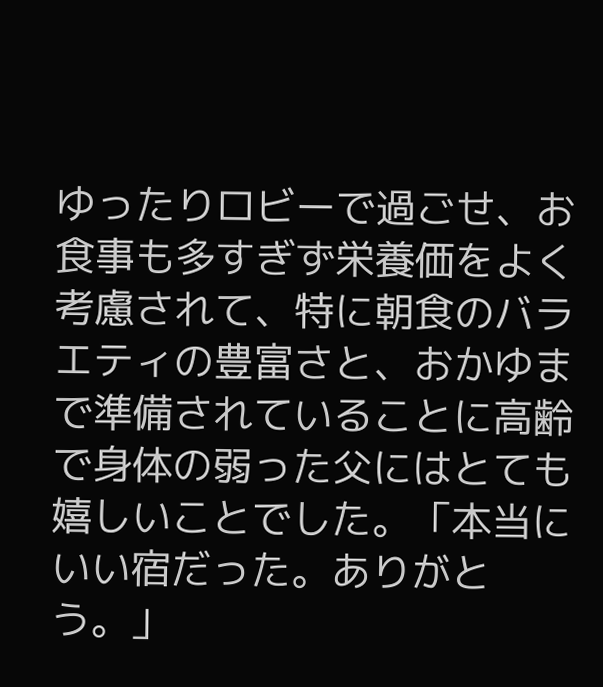ゆったりロビーで過ごせ、お食事も多すぎず栄養価をよく考慮されて、特に朝食のバラエティの豊富さと、おかゆまで準備されていることに高齢で身体の弱った父にはとても嬉しいことでした。「本当にいい宿だった。ありがとう。」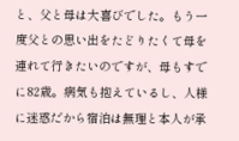と、父と母は大喜びでした。もう一度父との思い出をたどりたくて母を連れて行きたいのですが、母もすでに82歳。病気も抱えているし、人様に迷惑だから宿泊は無理と本人が承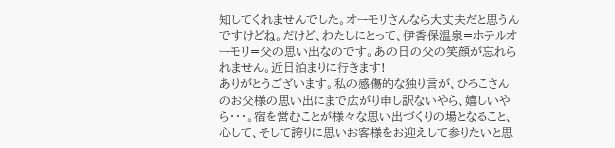知してくれませんでした。オーモリさんなら大丈夫だと思うんですけどね。だけど、わたしにとって、伊香保温泉=ホテルオーモリ=父の思い出なのです。あの日の父の笑顔が忘れられません。近日泊まりに行きます!
ありがとうございます。私の感傷的な独り言が、ひろこさんのお父様の思い出にまで広がり申し訳ないやら、嬉しいやら・・・。宿を営むことが様々な思い出づくりの場となること、心して、そして誇りに思いお客様をお迎えして参りたいと思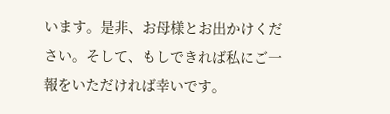います。是非、お母様とお出かけください。そして、もしできれば私にご一報をいただければ幸いです。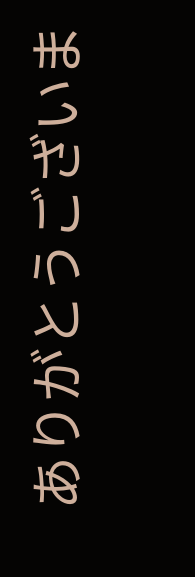ありがとうございま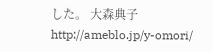した。 大森典子
http://ameblo.jp/y-omori/